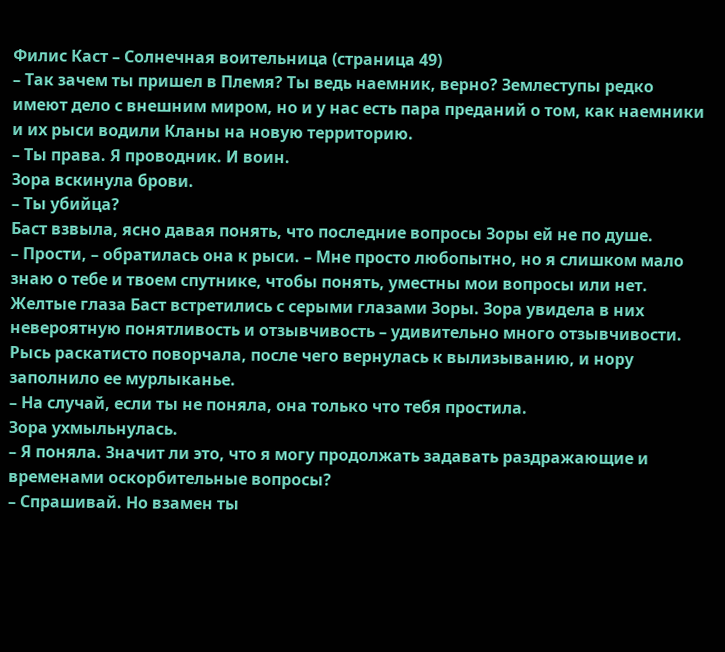Филис Каст – Солнечная воительница (страница 49)
– Так зачем ты пришел в Племя? Ты ведь наемник, верно? Землеступы редко имеют дело с внешним миром, но и у нас есть пара преданий о том, как наемники и их рыси водили Кланы на новую территорию.
– Ты права. Я проводник. И воин.
Зора вскинула брови.
– Ты убийца?
Баст взвыла, ясно давая понять, что последние вопросы Зоры ей не по душе.
– Прости, – обратилась она к рыси. – Мне просто любопытно, но я слишком мало знаю о тебе и твоем спутнике, чтобы понять, уместны мои вопросы или нет.
Желтые глаза Баст встретились с серыми глазами Зоры. Зора увидела в них невероятную понятливость и отзывчивость – удивительно много отзывчивости. Рысь раскатисто поворчала, после чего вернулась к вылизыванию, и нору заполнило ее мурлыканье.
– На случай, если ты не поняла, она только что тебя простила.
Зора ухмыльнулась.
– Я поняла. Значит ли это, что я могу продолжать задавать раздражающие и временами оскорбительные вопросы?
– Спрашивай. Но взамен ты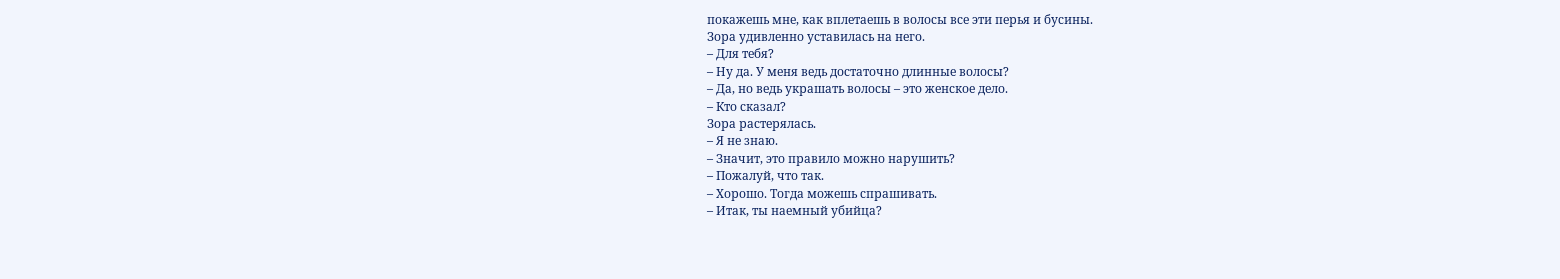покажешь мне, как вплетаешь в волосы все эти перья и бусины.
Зора удивленно уставилась на него.
– Для тебя?
– Ну да. У меня ведь достаточно длинные волосы?
– Да, но ведь украшать волосы – это женское дело.
– Кто сказал?
Зора растерялась.
– Я не знаю.
– Значит, это правило можно нарушить?
– Пожалуй, что так.
– Хорошо. Тогда можешь спрашивать.
– Итак, ты наемный убийца?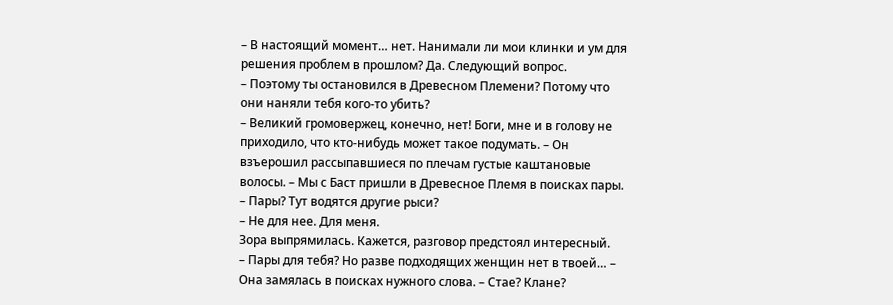– В настоящий момент… нет. Нанимали ли мои клинки и ум для решения проблем в прошлом? Да. Следующий вопрос.
– Поэтому ты остановился в Древесном Племени? Потому что они наняли тебя кого-то убить?
– Великий громовержец, конечно, нет! Боги, мне и в голову не приходило, что кто-нибудь может такое подумать. – Он взъерошил рассыпавшиеся по плечам густые каштановые волосы. – Мы с Баст пришли в Древесное Племя в поисках пары.
– Пары? Тут водятся другие рыси?
– Не для нее. Для меня.
Зора выпрямилась. Кажется, разговор предстоял интересный.
– Пары для тебя? Но разве подходящих женщин нет в твоей… – Она замялась в поисках нужного слова. – Стае? Клане?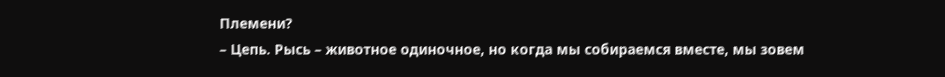Племени?
– Цепь. Рысь – животное одиночное, но когда мы собираемся вместе, мы зовем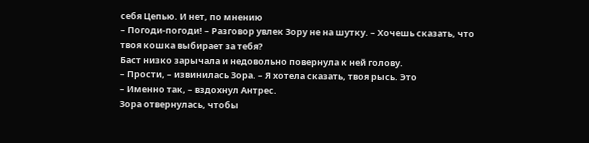себя Цепью. И нет, по мнению
– Погоди-погоди! – Разговор увлек Зору не на шутку. – Хочешь сказать, что твоя кошка выбирает за тебя?
Баст низко зарычала и недовольно повернула к ней голову.
– Прости, – извинилась Зора. – Я хотела сказать, твоя рысь. Это
– Именно так, – вздохнул Антрес.
Зора отвернулась, чтобы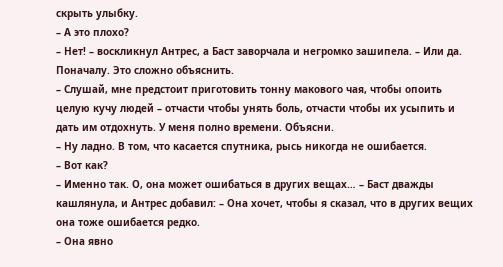скрыть улыбку.
– А это плохо?
– Нет! – воскликнул Антрес, а Баст заворчала и негромко зашипела. – Или да. Поначалу. Это сложно объяснить.
– Слушай, мне предстоит приготовить тонну макового чая, чтобы опоить целую кучу людей – отчасти чтобы унять боль, отчасти чтобы их усыпить и дать им отдохнуть. У меня полно времени. Объясни.
– Ну ладно. В том, что касается спутника, рысь никогда не ошибается.
– Вот как?
– Именно так. О, она может ошибаться в других вещах… – Баст дважды кашлянула, и Антрес добавил: – Она хочет, чтобы я сказал, что в других вещих она тоже ошибается редко.
– Она явно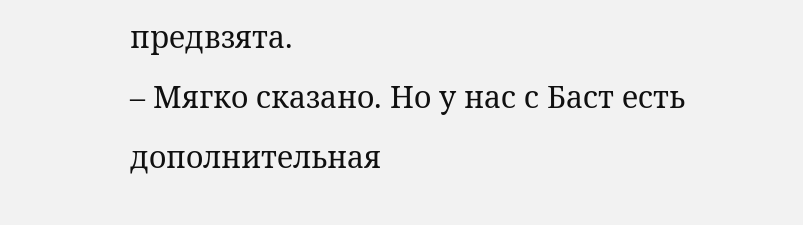предвзята.
– Мягко сказано. Но у нас с Баст есть дополнительная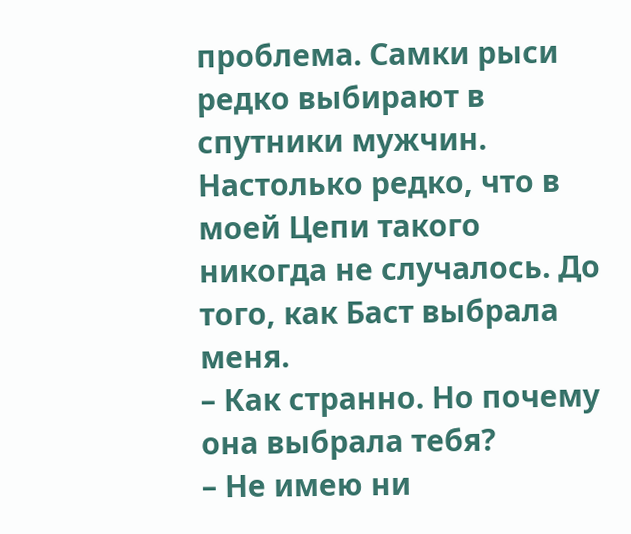проблема. Самки рыси редко выбирают в спутники мужчин. Настолько редко, что в моей Цепи такого никогда не случалось. До того, как Баст выбрала меня.
– Как странно. Но почему она выбрала тебя?
– Не имею ни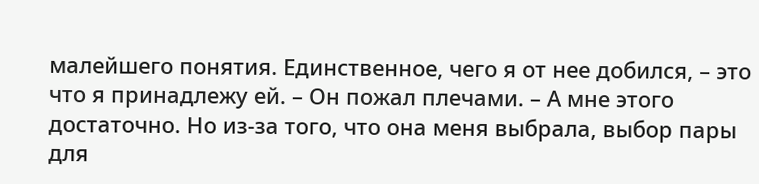малейшего понятия. Единственное, чего я от нее добился, – это что я принадлежу ей. – Он пожал плечами. – А мне этого достаточно. Но из-за того, что она меня выбрала, выбор пары для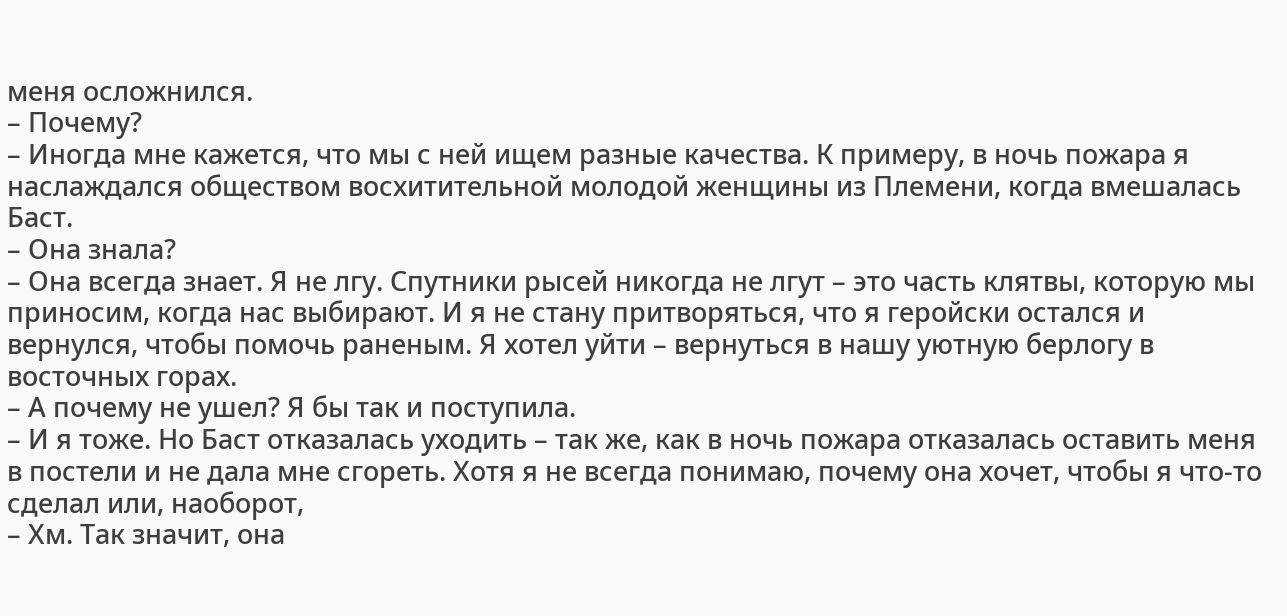меня осложнился.
– Почему?
– Иногда мне кажется, что мы с ней ищем разные качества. К примеру, в ночь пожара я наслаждался обществом восхитительной молодой женщины из Племени, когда вмешалась Баст.
– Она знала?
– Она всегда знает. Я не лгу. Спутники рысей никогда не лгут – это часть клятвы, которую мы приносим, когда нас выбирают. И я не стану притворяться, что я геройски остался и вернулся, чтобы помочь раненым. Я хотел уйти – вернуться в нашу уютную берлогу в восточных горах.
– А почему не ушел? Я бы так и поступила.
– И я тоже. Но Баст отказалась уходить – так же, как в ночь пожара отказалась оставить меня в постели и не дала мне сгореть. Хотя я не всегда понимаю, почему она хочет, чтобы я что-то сделал или, наоборот,
– Хм. Так значит, она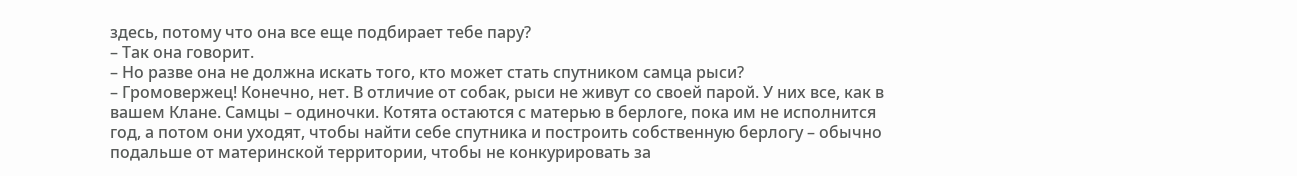здесь, потому что она все еще подбирает тебе пару?
– Так она говорит.
– Но разве она не должна искать того, кто может стать спутником самца рыси?
– Громовержец! Конечно, нет. В отличие от собак, рыси не живут со своей парой. У них все, как в вашем Клане. Самцы – одиночки. Котята остаются с матерью в берлоге, пока им не исполнится год, а потом они уходят, чтобы найти себе спутника и построить собственную берлогу – обычно подальше от материнской территории, чтобы не конкурировать за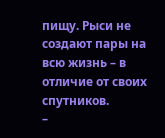пищу. Рыси не создают пары на всю жизнь – в отличие от своих спутников.
–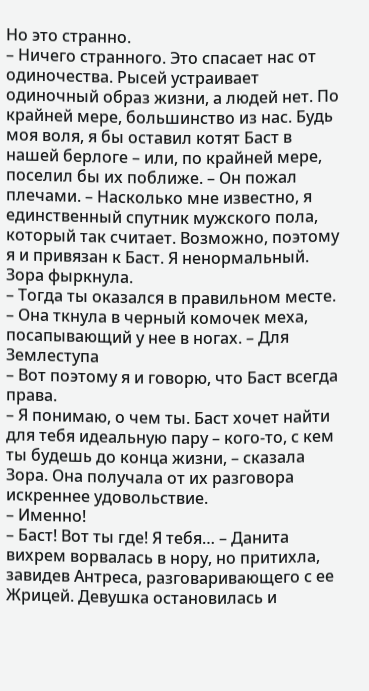Но это странно.
– Ничего странного. Это спасает нас от одиночества. Рысей устраивает одиночный образ жизни, а людей нет. По крайней мере, большинство из нас. Будь моя воля, я бы оставил котят Баст в нашей берлоге – или, по крайней мере, поселил бы их поближе. – Он пожал плечами. – Насколько мне известно, я единственный спутник мужского пола, который так считает. Возможно, поэтому я и привязан к Баст. Я ненормальный.
Зора фыркнула.
– Тогда ты оказался в правильном месте. – Она ткнула в черный комочек меха, посапывающий у нее в ногах. – Для Землеступа
– Вот поэтому я и говорю, что Баст всегда права.
– Я понимаю, о чем ты. Баст хочет найти для тебя идеальную пару – кого-то, с кем ты будешь до конца жизни, – сказала Зора. Она получала от их разговора искреннее удовольствие.
– Именно!
– Баст! Вот ты где! Я тебя… – Данита вихрем ворвалась в нору, но притихла, завидев Антреса, разговаривающего с ее Жрицей. Девушка остановилась и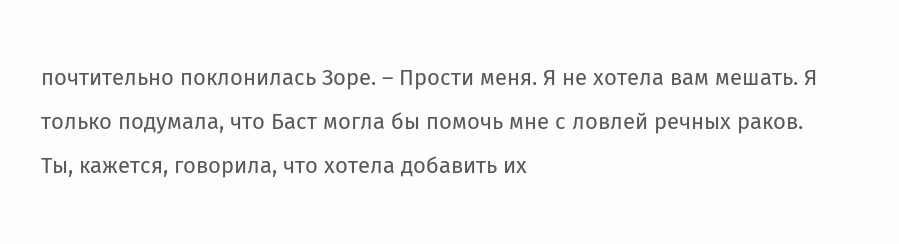почтительно поклонилась Зоре. – Прости меня. Я не хотела вам мешать. Я только подумала, что Баст могла бы помочь мне с ловлей речных раков. Ты, кажется, говорила, что хотела добавить их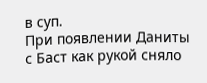в суп.
При появлении Даниты с Баст как рукой сняло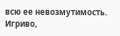всю ее невозмутимость. Игриво,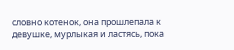словно котенок, она прошлепала к девушке, мурлыкая и ластясь, пока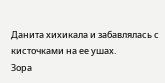Данита хихикала и забавлялась с кисточками на ее ушах.
Зора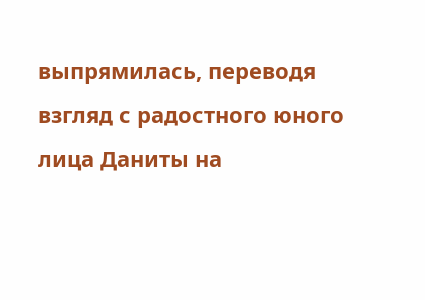выпрямилась, переводя взгляд с радостного юного лица Даниты на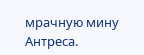мрачную мину Антреса.